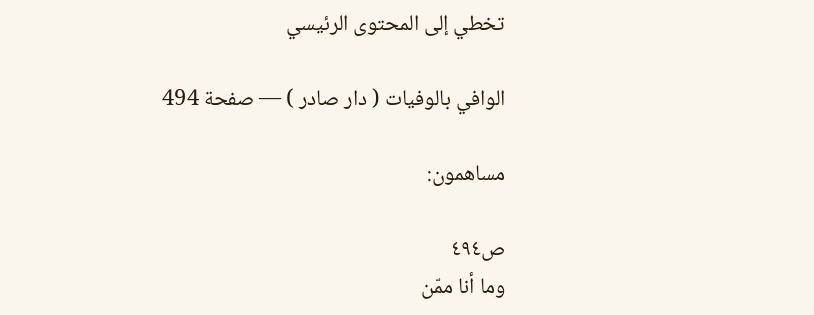تخطي إلى المحتوى الرئيسي

الوافي بالوفيات ( دار صادر ) — صفحة 494

مساهمون:

ص٤٩٤
وما أنا ممّن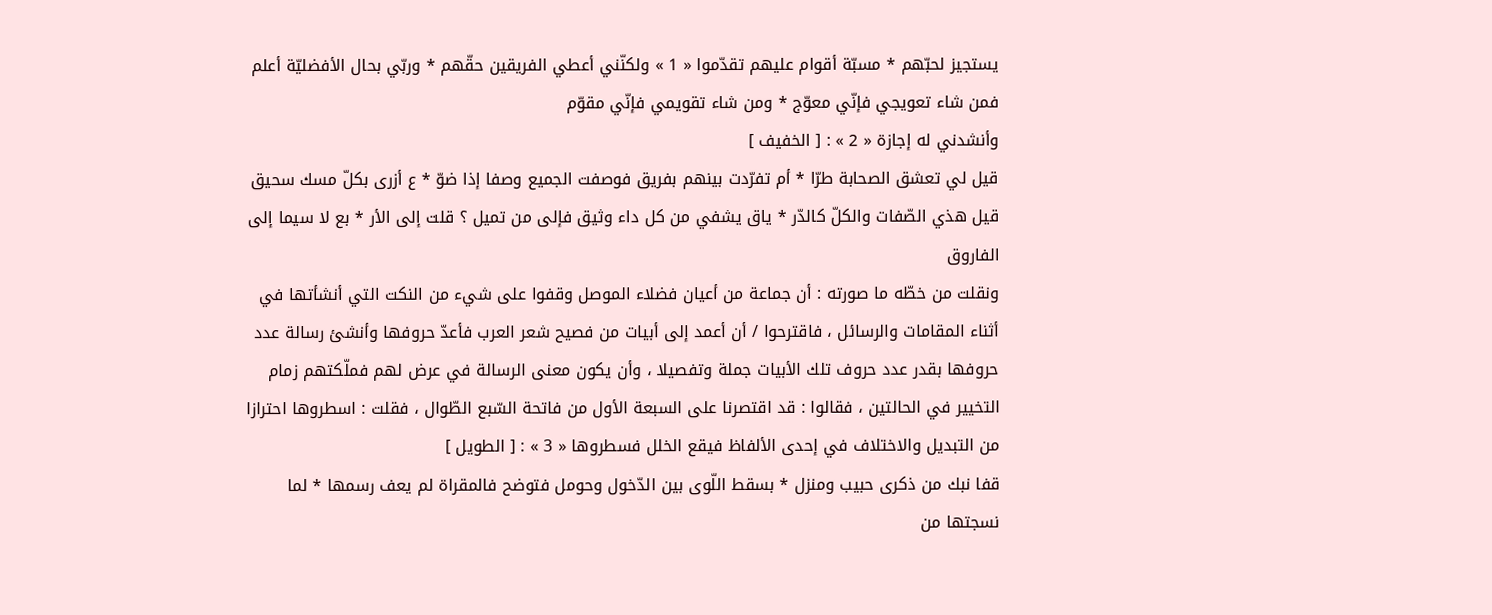يستجيز لحبّهم * مسبّة أقوام عليهم تقدّموا « 1 » ولكنّني أعطي الفريقين حقّهم * وربّي بحال الأفضليّة أعلم فمن شاء تعويجي فإنّي معوّج * ومن شاء تقويمي فإنّي مقوّم
وأنشدني له إجازة « 2 » : [ الخفيف ]
قيل لي تعشق الصحابة طرّا * أم تفرّدت بينهم بفريق فوصفت الجميع وصفا إذا ضوّ * ع أزرى بكلّ مسك سحيق قيل هذي الصّفات والكلّ كالدّر * ياق يشفي من كل داء وثيق فإلى من تميل ؟ قلت إلى الأر * بع لا سيما إلى الفاروق
ونقلت من خطّه ما صورته : أن جماعة من أعيان فضلاء الموصل وقفوا على شيء من النكت التي أنشأتها في أثناء المقامات والرسائل ، فاقترحوا / أن أعمد إلى أبيات من فصيح شعر العرب فأعدّ حروفها وأنشئ رسالة عدد حروفها بقدر عدد حروف تلك الأبيات جملة وتفصيلا ، وأن يكون معنى الرسالة في عرض لهم فملّكتهم زمام التخيير في الحالتين ، فقالوا : قد اقتصرنا على السبعة الأول من فاتحة السّبع الطّوال ، فقلت : اسطروها احترازا من التبديل والاختلاف في إحدى الألفاظ فيقع الخلل فسطروها « 3 » : [ الطويل ]
قفا نبك من ذكرى حبيب ومنزل * بسقط اللّوى بين الدّخول وحومل فتوضح فالمقراة لم يعف رسمها * لما نسجتها من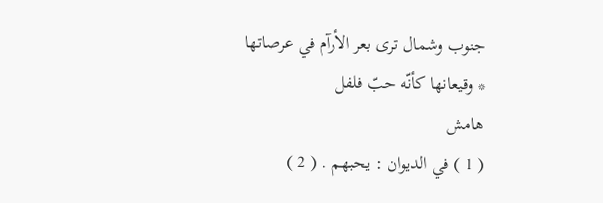جنوب وشمال ترى بعر الأرآم في عرصاتها * وقيعانها كأنّه حبّ فلفل
هامش
( 1 ) في الديوان : يحبهم . ( 2 )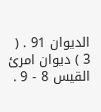الديوان 91 . ( 3 ) ديوان امرئ القيس 8 - 9 .